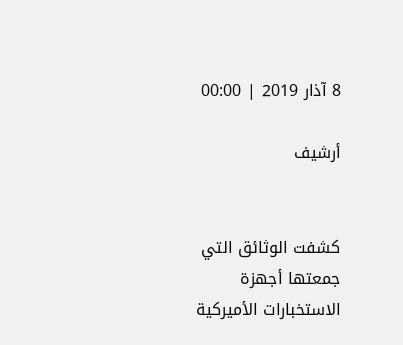8 آذار 2019 | 00:00

أرشيف


كشفت الوثائق التي جمعتها أجهزة الاستخبارات الأميركية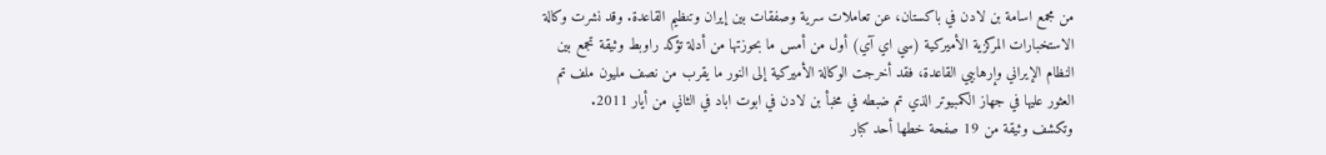من مجمع اسامة بن لادن في باكستان، عن تعاملات سرية وصفقات بين إيران وتنظيم القاعدة. وقد نشرت وكالة الاستخبارات المركزية الأميركية (سي اي آي) أول من أمس ما بحوزتها من أدلة تؤكد راوبط وثيقة تجمع بين النظام الإيراني وإرهابيي القاعدة، فقد أخرجت الوكالة الأميركية إلى النور ما يقرب من نصف مليون ملف تم العثور عليها في جهاز الكمبيوتر الذي تم ضبطه في مخبأ بن لادن في ابوت اباد في الثاني من أيار 2011.
وتكشف وثيقة من 19 صفحة خطها أحد كبار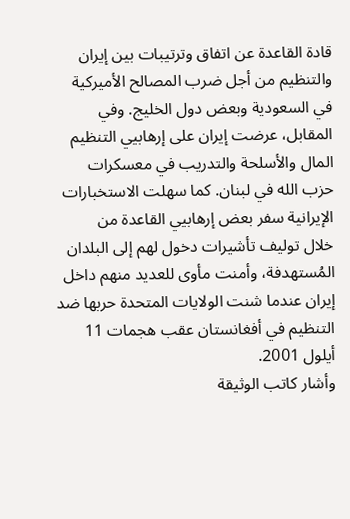قادة القاعدة عن اتفاق وترتيبات بين إيران والتنظيم من أجل ضرب المصالح الأميركية في السعودية وبعض دول الخليج. وفي المقابل، عرضت إيران على إرهابيي التنظيم المال والأسلحة والتدريب في معسكرات حزب الله في لبنان. كما سهلت الاستخبارات الإيرانية سفر بعض إرهابيي القاعدة من
خلال توليف تأشيرات دخول لهم إلى البلدان المُستهدفة، وأمنت مأوى للعديد منهم داخل إيران عندما شنت الولايات المتحدة حربها ضد التنظيم في أفغانستان عقب هجمات 11 أيلول 2001.
وأشار كاتب الوثيقة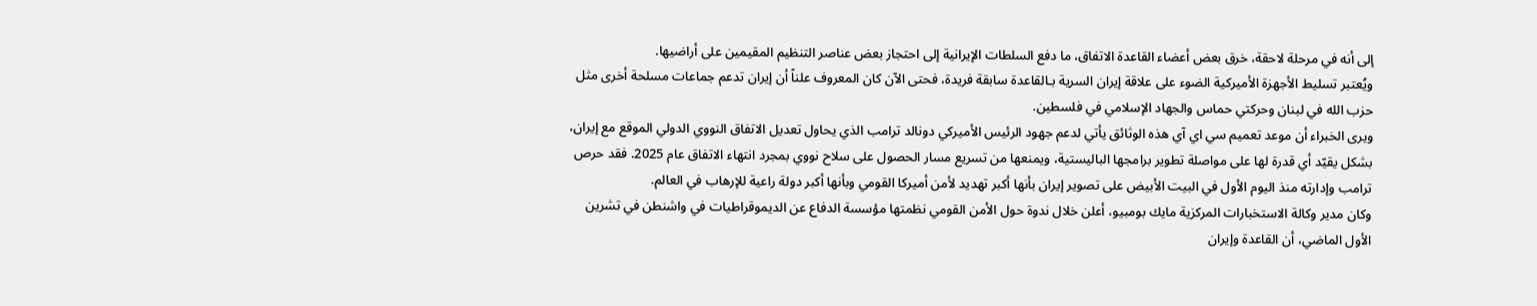إلى أنه في مرحلة لاحقة، خرق بعض أعضاء القاعدة الاتفاق، ما دفع السلطات الإيرانية إلى احتجاز بعض عناصر التنظيم المقيمين على أراضيها.
ويُعتبر تسليط الأجهزة الأميركية الضوء على علاقة إيران السرية بـالقاعدة سابقة فريدة، فحتى الآن كان المعروف علناً أن إيران تدعم جماعات مسلحة أخرى مثل حزب الله في لبنان وحركتي حماس والجهاد الإسلامي في فلسطين.
ويرى الخبراء أن موعد تعميم سي اي آي هذه الوثائق يأتي لدعم جهود الرئيس الأميركي دونالد ترامب الذي يحاول تعديل الاتفاق النووي الدولي الموقع مع إيران، بشكل يقيّد أي قدرة لها على مواصلة تطوير برامجها الباليستية، ويمنعها من تسريع مسار الحصول على سلاح نووي بمجرد انتهاء الاتفاق عام 2025. فقد حرص ترامب وإدارته منذ اليوم الأول في البيت الأبيض على تصوير إيران بأنها أكبر تهديد لأمن أميركا القومي وبأنها أكبر دولة راعية للإرهاب في العالم.
وكان مدير وكالة الاستخبارات المركزية مايك بومبيو، أعلن خلال ندوة حول الأمن القومي نظمتها مؤسسة الدفاع عن الديموقراطيات في واشنطن في تشرين الأول الماضي، أن القاعدة وإيران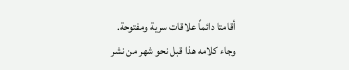أقامتا دائماً علاقات سرية ومفتوحة.
وجاء كلامه هذا قبل نحو شهر من نشر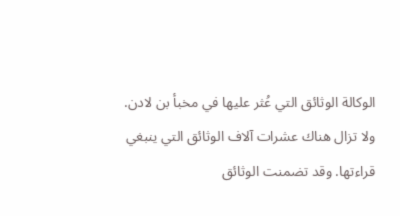الوكالة الوثائق التي عُثر عليها في مخبأ بن لادن.
ولا تزال هناك عشرات آلاف الوثائق التي ينبغي قراءتها. وقد تضمنت الوثائق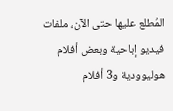المُطلع عليها حتى الآن، ملفات فيديو إباحية وبعض أفلام هوليوودية و3 أفلام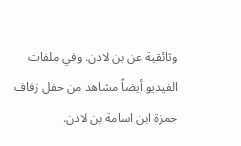وثائقية عن بن لادن. وفي ملفات الفيديو أيضاً مشاهد من حفل زفاف حمزة ابن اسامة بن لادن.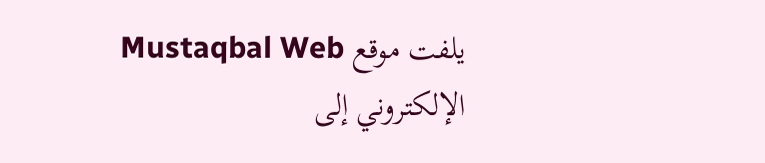يلفت موقع Mustaqbal Web الإلكتروني إلى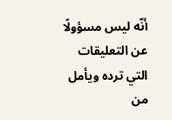أنّه ليس مسؤولًا عن التعليقات التي ترده ويأمل من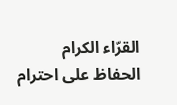القرّاء الكرام الحفاظ على احترام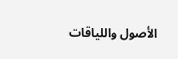الأصول واللياقات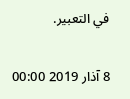في التعبير.

8 آذار 2019 00:00